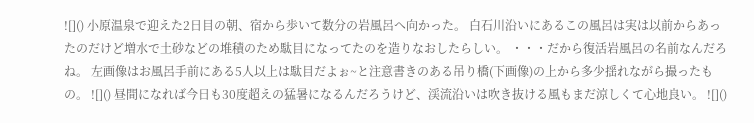![]() 小原温泉で迎えた2日目の朝、宿から歩いて数分の岩風呂へ向かった。 白石川沿いにあるこの風呂は実は以前からあったのだけど増水で土砂などの堆積のため駄目になってたのを造りなおしたらしい。 ・・・だから復活岩風呂の名前なんだろね。 左画像はお風呂手前にある5人以上は駄目だよぉ~と注意書きのある吊り橋(下画像)の上から多少揺れながら撮ったもの。 ![]() 昼間になれば今日も30度超えの猛暑になるんだろうけど、渓流沿いは吹き抜ける風もまだ涼しくて心地良い。 ![]()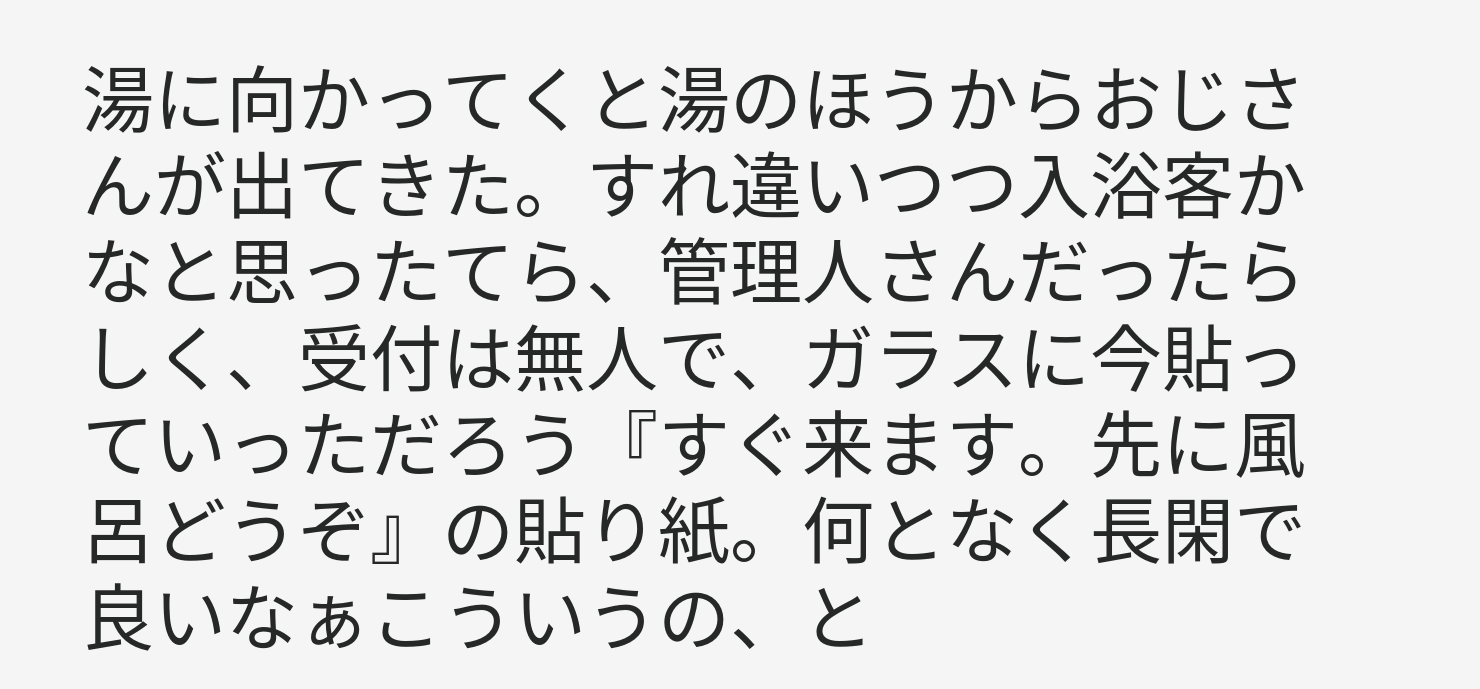湯に向かってくと湯のほうからおじさんが出てきた。すれ違いつつ入浴客かなと思ったてら、管理人さんだったらしく、受付は無人で、ガラスに今貼っていっただろう『すぐ来ます。先に風呂どうぞ』の貼り紙。何となく長閑で良いなぁこういうの、と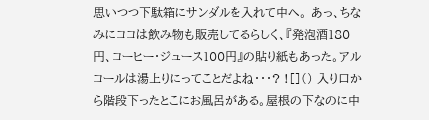思いつつ下駄箱にサンダルを入れて中へ。 あっ、ちなみにココは飲み物も販売してるらしく、『発泡酒180円、コーヒー・ジュース100円』の貼り紙もあった。アルコールは湯上りにってことだよね・・・? ![]() 入り口から階段下ったとこにお風呂がある。屋根の下なのに中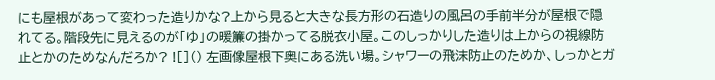にも屋根があって変わった造りかな?上から見ると大きな長方形の石造りの風呂の手前半分が屋根で隠れてる。階段先に見えるのが「ゆ」の暖簾の掛かってる脱衣小屋。このしっかりした造りは上からの視線防止とかのためなんだろか? ![]() 左画像屋根下奥にある洗い場。シャワーの飛沫防止のためか、しっかとガ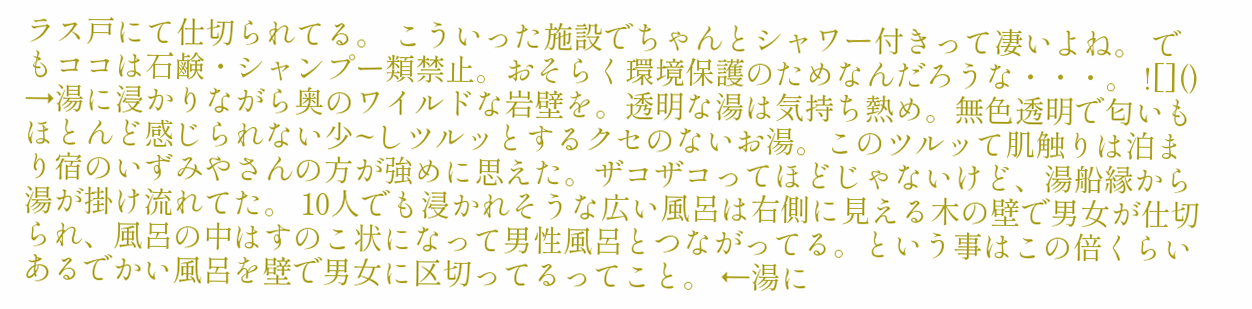ラス戸にて仕切られてる。 こういった施設でちゃんとシャワー付きって凄いよね。 でもココは石鹸・シャンプー類禁止。おそらく環境保護のためなんだろうな・・・。 ![]() →湯に浸かりながら奥のワイルドな岩壁を。透明な湯は気持ち熱め。無色透明で匂いもほとんど感じられない少~しツルッとするクセのないお湯。このツルッて肌触りは泊まり宿のいずみやさんの方が強めに思えた。ザコザコってほどじゃないけど、湯船縁から湯が掛け流れてた。 10人でも浸かれそうな広い風呂は右側に見える木の壁で男女が仕切られ、風呂の中はすのこ状になって男性風呂とつながってる。という事はこの倍くらいあるでかい風呂を壁で男女に区切ってるってこと。 ←湯に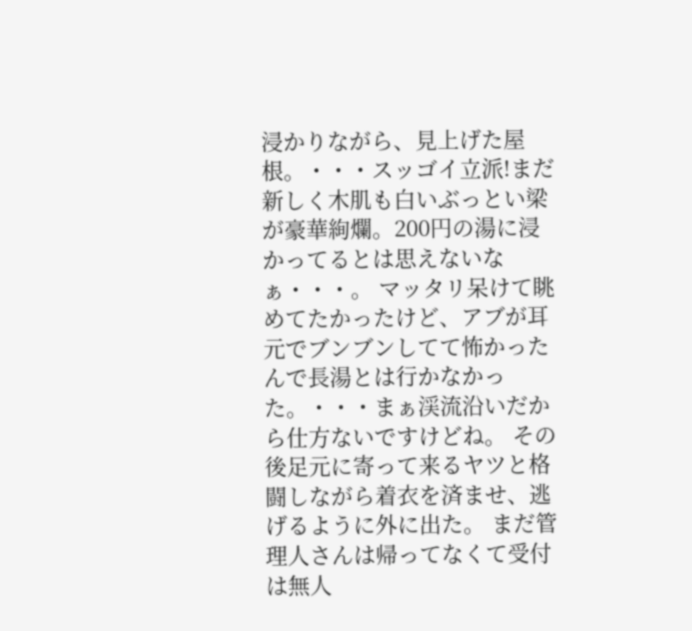浸かりながら、見上げた屋根。・・・スッゴイ立派!まだ新しく木肌も白いぶっとい梁が豪華絢爛。200円の湯に浸かってるとは思えないなぁ・・・。 マッタリ呆けて眺めてたかったけど、アブが耳元でブンブンしてて怖かったんで長湯とは行かなかった。・・・まぁ渓流沿いだから仕方ないですけどね。 その後足元に寄って来るヤツと格闘しながら着衣を済ませ、逃げるように外に出た。 まだ管理人さんは帰ってなくて受付は無人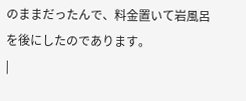のままだったんで、料金置いて岩風呂を後にしたのであります。
|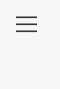|||